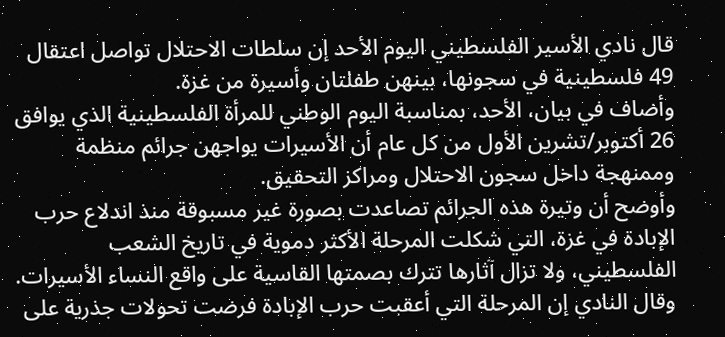قال نادي الأسير الفلسطيني اليوم الأحد إن سلطات الاحتلال تواصل اعتقال 49 فلسطينية في سجونها، بينهن طفلتان وأسيرة من غزة.
وأضاف في بيان، الأحد، بمناسبة اليوم الوطني للمرأة الفلسطينية الذي يوافق 26 أكتوبر/تشرين الأول من كل عام أن الأسيرات يواجهن جرائم منظمة وممنهجة داخل سجون الاحتلال ومراكز التحقيق.
وأوضح أن وتيرة هذه الجرائم تصاعدت بصورة غير مسبوقة منذ اندلاع حرب الإبادة في غزة، التي شكلت المرحلة الأكثر دموية في تاريخ الشعب الفلسطيني، ولا تزال آثارها تترك بصمتها القاسية على واقع النساء الأسيرات.
وقال النادي إن المرحلة التي أعقبت حرب الإبادة فرضت تحولات جذرية على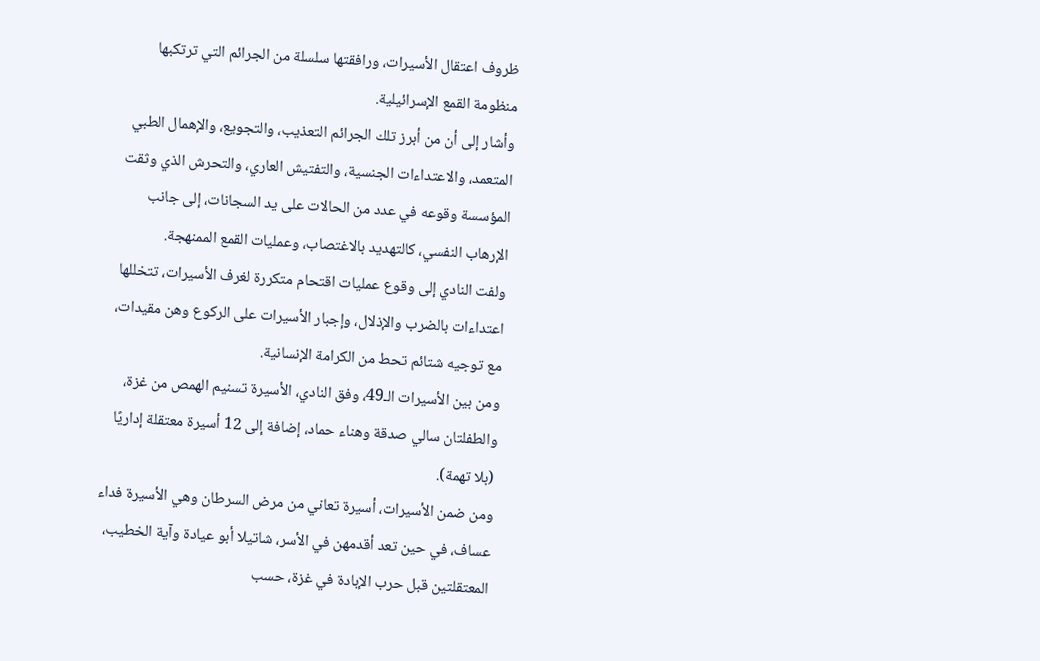ظروف اعتقال الأسيرات، ورافقتها سلسلة من الجرائم التي ترتكبها منظومة القمع الإسرائيلية.
وأشار إلى أن من أبرز تلك الجرائم التعذيب، والتجويع، والإهمال الطبي المتعمد، والاعتداءات الجنسية، والتفتيش العاري، والتحرش الذي وثقت المؤسسة وقوعه في عدد من الحالات على يد السجانات، إلى جانب الإرهاب النفسي، كالتهديد بالاغتصاب، وعمليات القمع الممنهجة.
ولفت النادي إلى وقوع عمليات اقتحام متكررة لغرف الأسيرات، تتخللها اعتداءات بالضرب والإذلال، وإجبار الأسيرات على الركوع وهن مقيدات، مع توجيه شتائم تحط من الكرامة الإنسانية.
ومن بين الأسيرات الـ49، وفق النادي، الأسيرة تسنيم الهمص من غزة، والطفلتان سالي صدقة وهناء حماد، إضافة إلى 12 أسيرة معتقلة إداريًا (بلا تهمة).
ومن ضمن الأسيرات، أسيرة تعاني من مرض السرطان وهي الأسيرة فداء عساف، في حين تعد أقدمهن في الأسر، شاتيلا أبو عيادة وآية الخطيب، المعتقلتين قبل حرب الإبادة في غزة، حسب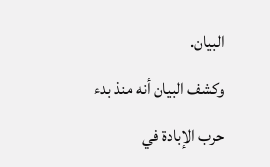البيان.
وكشف البيان أنه منذ بدء حرب الإبادة في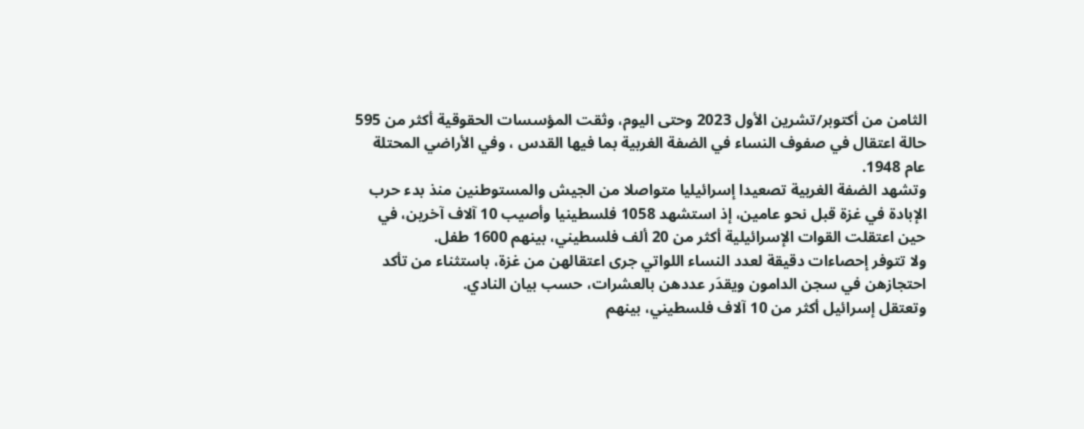الثامن من أكتوبر/تشرين الأول 2023 وحتى اليوم، وثقت المؤسسات الحقوقية أكثر من 595 حالة اعتقال في صفوف النساء في الضفة الغربية بما فيها القدس ، وفي الأراضي المحتلة عام 1948.
وتشهد الضفة الغربية تصعيدا إسرائيليا متواصلا من الجيش والمستوطنين منذ بدء حرب الإبادة في غزة قبل نحو عامين، إذ استشهد 1058 فلسطينيا وأصيب 10 آلاف آخرين، في حين اعتقلت القوات الإسرائيلية أكثر من 20 ألف فلسطيني، بينهم 1600 طفل.
ولا تتوفر إحصاءات دقيقة لعدد النساء اللواتي جرى اعتقالهن من غزة، باستثناء من تأكد احتجازهن في سجن الدامون ويقدَر عددهن بالعشرات، حسب بيان النادي.
وتعتقل إسرائيل أكثر من 10 آلاف فلسطيني، بينهم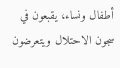أطفال ونساء، يقبعون في سجون الاحتلال ويتعرضون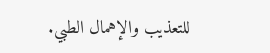للتعذيب والإهمال الطبي.